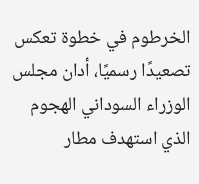الخرطوم في خطوة تعكس تصعيدًا رسميًا، أدان مجلس الوزراء السوداني الهجوم الذي استهدف مطار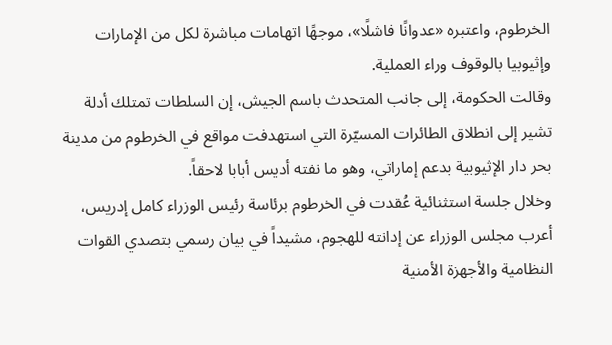الخرطوم، واعتبره «عدوانًا فاشلًا»، موجهًا اتهامات مباشرة لكل من الإمارات وإثيوبيا بالوقوف وراء العملية.
وقالت الحكومة، إلى جانب المتحدث باسم الجيش، إن السلطات تمتلك أدلة تشير إلى انطلاق الطائرات المسيّرة التي استهدفت مواقع في الخرطوم من مدينة بحر دار الإثيوبية بدعم إماراتي، وهو ما نفته أديس أبابا لاحقاً.
وخلال جلسة استثنائية عُقدت في الخرطوم برئاسة رئيس الوزراء كامل إدريس، أعرب مجلس الوزراء عن إدانته للهجوم، مشيداً في بيان رسمي بتصدي القوات النظامية والأجهزة الأمنية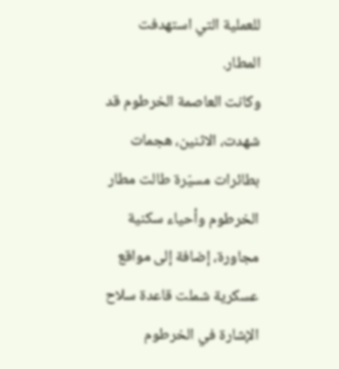للعملية التي استهدفت المطار.
وكانت العاصمة الخرطوم قد شهدت، الاثنين، هجمات بطائرات مسيّرة طالت مطار الخرطوم وأحياء سكنية مجاورة، إضافة إلى مواقع عسكرية شملت قاعدة سلاح الإشارة في الخرطوم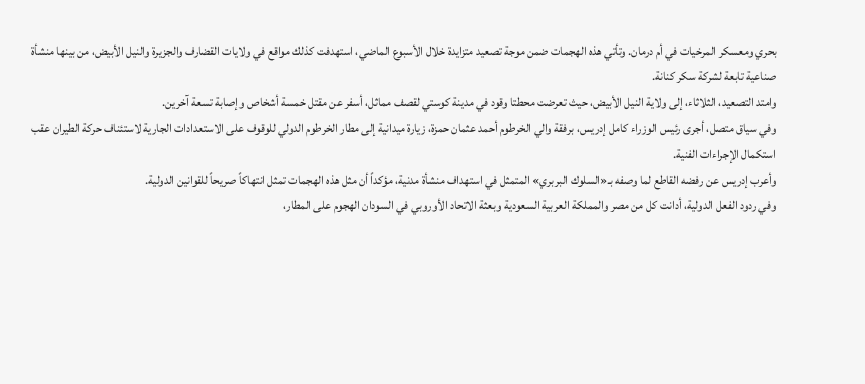بحري ومعسكر المرخيات في أم درمان. وتأتي هذه الهجمات ضمن موجة تصعيد متزايدة خلال الأسبوع الماضي، استهدفت كذلك مواقع في ولايات القضارف والجزيرة والنيل الأبيض، من بينها منشأة صناعية تابعة لشركة سكر كنانة.
وامتد التصعيد، الثلاثاء، إلى ولاية النيل الأبيض، حيث تعرضت محطتا وقود في مدينة كوستي لقصف مماثل، أسفر عن مقتل خمسة أشخاص وإصابة تسعة آخرين.
وفي سياق متصل، أجرى رئيس الوزراء كامل إدريس، برفقة والي الخرطوم أحمد عثمان حمزة، زيارة ميدانية إلى مطار الخرطوم الدولي للوقوف على الاستعدادات الجارية لاستئناف حركة الطيران عقب استكمال الإجراءات الفنية.
وأعرب إدريس عن رفضه القاطع لما وصفه بـ«السلوك البربري» المتمثل في استهداف منشأة مدنية، مؤكداً أن مثل هذه الهجمات تمثل انتهاكاً صريحاً للقوانين الدولية.
وفي ردود الفعل الدولية، أدانت كل من مصر والمملكة العربية السعودية وبعثة الاتحاد الأوروبي في السودان الهجوم على المطار،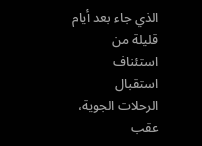الذي جاء بعد أيام قليلة من استئناف استقبال الرحلات الجوية، عقب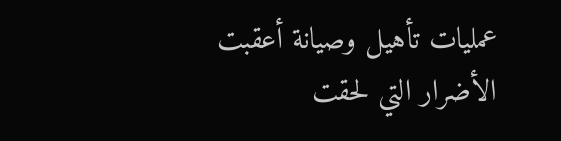عمليات تأهيل وصيانة أعقبت الأضرار التي لحقت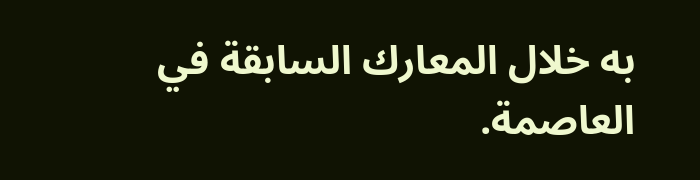به خلال المعارك السابقة في العاصمة.